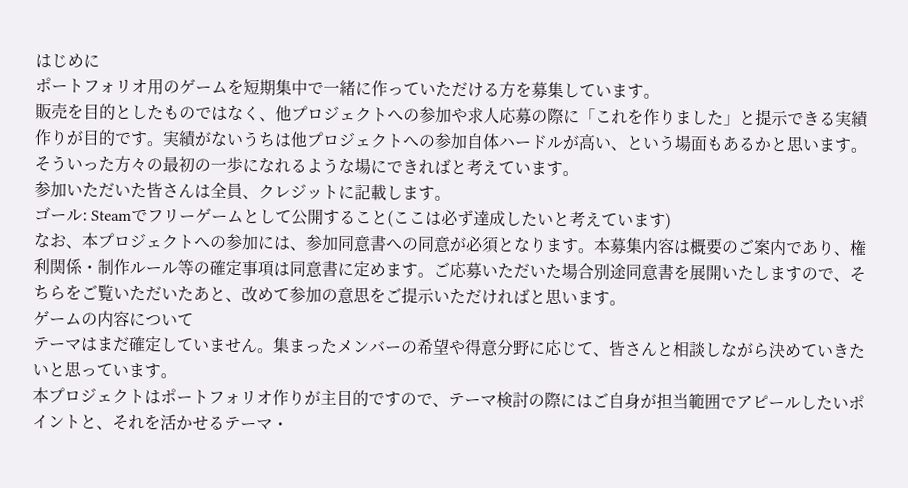はじめに
ポートフォリオ用のゲームを短期集中で一緒に作っていただける方を募集しています。
販売を目的としたものではなく、他プロジェクトへの参加や求人応募の際に「これを作りました」と提示できる実績作りが目的です。実績がないうちは他プロジェクトへの参加自体ハードルが高い、という場面もあるかと思います。そういった方々の最初の一歩になれるような場にできればと考えています。
参加いただいた皆さんは全員、クレジットに記載します。
ゴール: Steamでフリーゲームとして公開すること(ここは必ず達成したいと考えています)
なお、本プロジェクトへの参加には、参加同意書への同意が必須となります。本募集内容は概要のご案内であり、権利関係・制作ルール等の確定事項は同意書に定めます。ご応募いただいた場合別途同意書を展開いたしますので、そちらをご覧いただいたあと、改めて参加の意思をご提示いただければと思います。
ゲームの内容について
テーマはまだ確定していません。集まったメンバーの希望や得意分野に応じて、皆さんと相談しながら決めていきたいと思っています。
本プロジェクトはポートフォリオ作りが主目的ですので、テーマ検討の際にはご自身が担当範囲でアピールしたいポイントと、それを活かせるテーマ・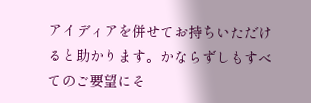アイディアを併せてお持ちいただけると助かります。かならずしもすべてのご要望にそ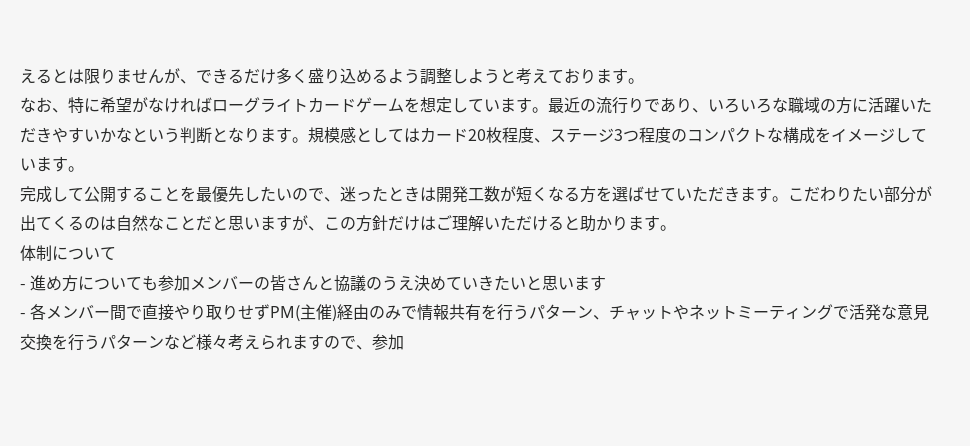えるとは限りませんが、できるだけ多く盛り込めるよう調整しようと考えております。
なお、特に希望がなければローグライトカードゲームを想定しています。最近の流行りであり、いろいろな職域の方に活躍いただきやすいかなという判断となります。規模感としてはカード20枚程度、ステージ3つ程度のコンパクトな構成をイメージしています。
完成して公開することを最優先したいので、迷ったときは開発工数が短くなる方を選ばせていただきます。こだわりたい部分が出てくるのは自然なことだと思いますが、この方針だけはご理解いただけると助かります。
体制について
- 進め方についても参加メンバーの皆さんと協議のうえ決めていきたいと思います
- 各メンバー間で直接やり取りせずPM(主催)経由のみで情報共有を行うパターン、チャットやネットミーティングで活発な意見交換を行うパターンなど様々考えられますので、参加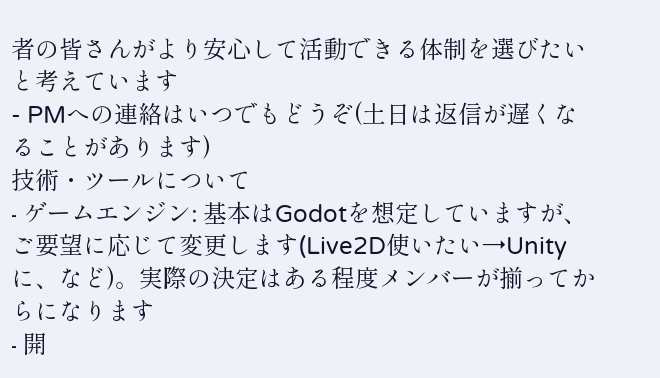者の皆さんがより安心して活動できる体制を選びたいと考えています
- PMへの連絡はいつでもどうぞ(土日は返信が遅くなることがあります)
技術・ツールについて
- ゲームエンジン: 基本はGodotを想定していますが、ご要望に応じて変更します(Live2D使いたい→Unityに、など)。実際の決定はある程度メンバーが揃ってからになります
- 開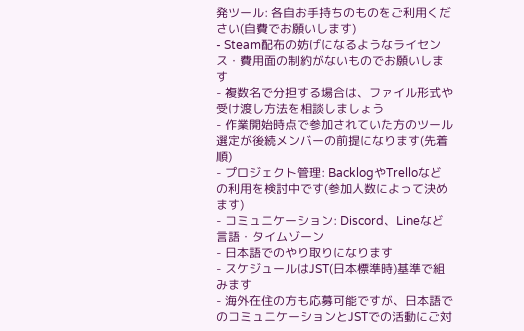発ツール: 各自お手持ちのものをご利用ください(自費でお願いします)
- Steam配布の妨げになるようなライセンス・費用面の制約がないものでお願いします
- 複数名で分担する場合は、ファイル形式や受け渡し方法を相談しましょう
- 作業開始時点で参加されていた方のツール選定が後続メンバーの前提になります(先着順)
- プロジェクト管理: BacklogやTrelloなどの利用を検討中です(参加人数によって決めます)
- コミュニケーション: Discord、Lineなど
言語・タイムゾーン
- 日本語でのやり取りになります
- スケジュールはJST(日本標準時)基準で組みます
- 海外在住の方も応募可能ですが、日本語でのコミュニケーションとJSTでの活動にご対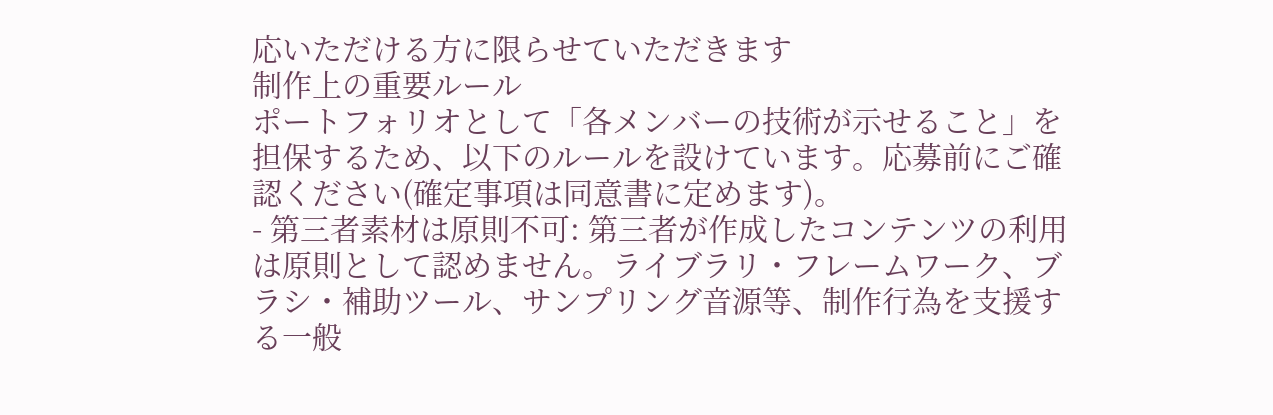応いただける方に限らせていただきます
制作上の重要ルール
ポートフォリオとして「各メンバーの技術が示せること」を担保するため、以下のルールを設けています。応募前にご確認ください(確定事項は同意書に定めます)。
- 第三者素材は原則不可: 第三者が作成したコンテンツの利用は原則として認めません。ライブラリ・フレームワーク、ブラシ・補助ツール、サンプリング音源等、制作行為を支援する一般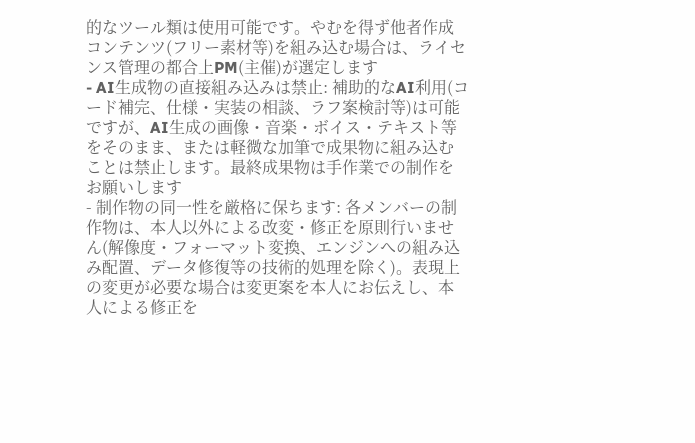的なツール類は使用可能です。やむを得ず他者作成コンテンツ(フリー素材等)を組み込む場合は、ライセンス管理の都合上PM(主催)が選定します
- AI生成物の直接組み込みは禁止: 補助的なAI利用(コード補完、仕様・実装の相談、ラフ案検討等)は可能ですが、AI生成の画像・音楽・ボイス・テキスト等をそのまま、または軽微な加筆で成果物に組み込むことは禁止します。最終成果物は手作業での制作をお願いします
- 制作物の同一性を厳格に保ちます: 各メンバーの制作物は、本人以外による改変・修正を原則行いません(解像度・フォーマット変換、エンジンへの組み込み配置、データ修復等の技術的処理を除く)。表現上の変更が必要な場合は変更案を本人にお伝えし、本人による修正を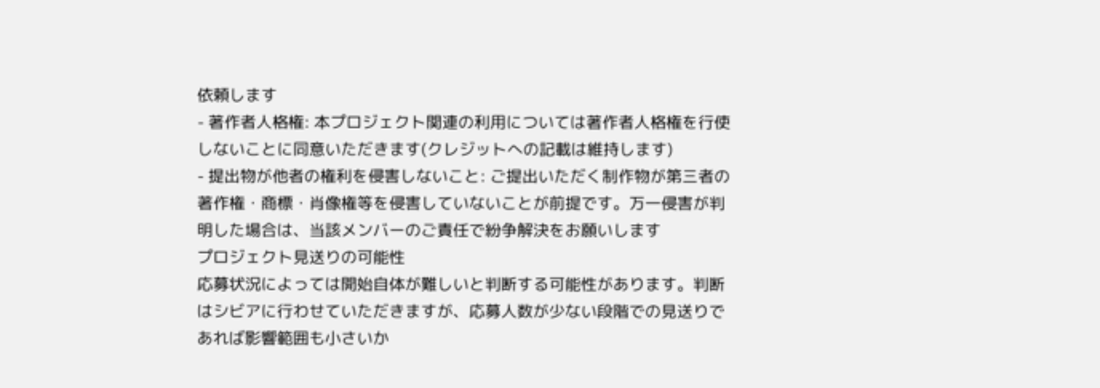依頼します
- 著作者人格権: 本プロジェクト関連の利用については著作者人格権を行使しないことに同意いただきます(クレジットへの記載は維持します)
- 提出物が他者の権利を侵害しないこと: ご提出いただく制作物が第三者の著作権・商標・肖像権等を侵害していないことが前提です。万一侵害が判明した場合は、当該メンバーのご責任で紛争解決をお願いします
プロジェクト見送りの可能性
応募状況によっては開始自体が難しいと判断する可能性があります。判断はシビアに行わせていただきますが、応募人数が少ない段階での見送りであれば影響範囲も小さいか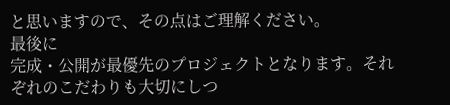と思いますので、その点はご理解ください。
最後に
完成・公開が最優先のプロジェクトとなります。それぞれのこだわりも大切にしつ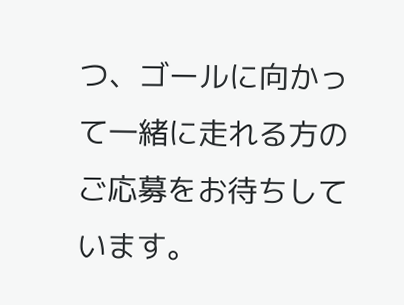つ、ゴールに向かって一緒に走れる方のご応募をお待ちしています。